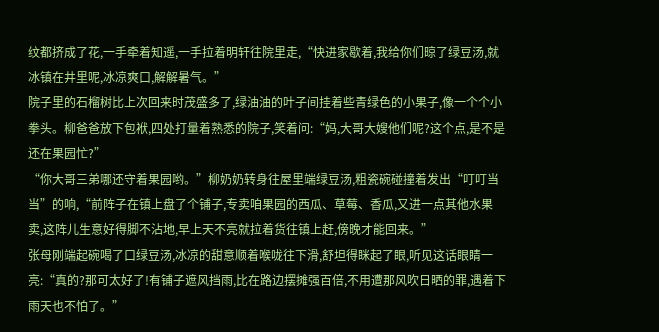纹都挤成了花,一手牵着知遥,一手拉着明轩往院里走,“快进家歇着,我给你们晾了绿豆汤,就冰镇在井里呢,冰凉爽口,解解暑气。”
院子里的石榴树比上次回来时茂盛多了,绿油油的叶子间挂着些青绿色的小果子,像一个个小拳头。柳爸爸放下包袱,四处打量着熟悉的院子,笑着问:“妈,大哥大嫂他们呢?这个点,是不是还在果园忙?”
“你大哥三弟哪还守着果园哟。”柳奶奶转身往屋里端绿豆汤,粗瓷碗碰撞着发出“叮叮当当”的响,“前阵子在镇上盘了个铺子,专卖咱果园的西瓜、草莓、香瓜,又进一点其他水果卖,这阵儿生意好得脚不沾地,早上天不亮就拉着货往镇上赶,傍晚才能回来。”
张母刚端起碗喝了口绿豆汤,冰凉的甜意顺着喉咙往下滑,舒坦得眯起了眼,听见这话眼睛一亮:“真的?那可太好了!有铺子遮风挡雨,比在路边摆摊强百倍,不用遭那风吹日晒的罪,遇着下雨天也不怕了。”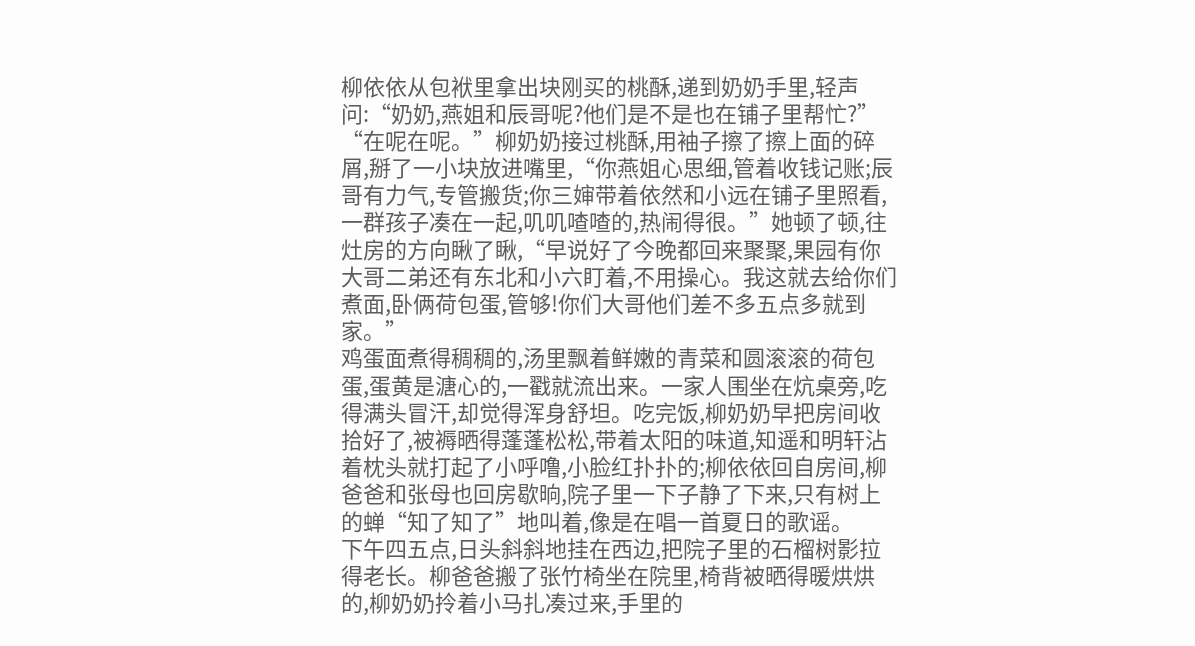柳依依从包袱里拿出块刚买的桃酥,递到奶奶手里,轻声问:“奶奶,燕姐和辰哥呢?他们是不是也在铺子里帮忙?”
“在呢在呢。”柳奶奶接过桃酥,用袖子擦了擦上面的碎屑,掰了一小块放进嘴里,“你燕姐心思细,管着收钱记账;辰哥有力气,专管搬货;你三婶带着依然和小远在铺子里照看,一群孩子凑在一起,叽叽喳喳的,热闹得很。”她顿了顿,往灶房的方向瞅了瞅,“早说好了今晚都回来聚聚,果园有你大哥二弟还有东北和小六盯着,不用操心。我这就去给你们煮面,卧俩荷包蛋,管够!你们大哥他们差不多五点多就到家。”
鸡蛋面煮得稠稠的,汤里飘着鲜嫩的青菜和圆滚滚的荷包蛋,蛋黄是溏心的,一戳就流出来。一家人围坐在炕桌旁,吃得满头冒汗,却觉得浑身舒坦。吃完饭,柳奶奶早把房间收拾好了,被褥晒得蓬蓬松松,带着太阳的味道,知遥和明轩沾着枕头就打起了小呼噜,小脸红扑扑的;柳依依回自房间,柳爸爸和张母也回房歇晌,院子里一下子静了下来,只有树上的蝉“知了知了”地叫着,像是在唱一首夏日的歌谣。
下午四五点,日头斜斜地挂在西边,把院子里的石榴树影拉得老长。柳爸爸搬了张竹椅坐在院里,椅背被晒得暖烘烘的,柳奶奶拎着小马扎凑过来,手里的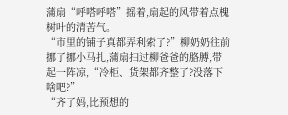蒲扇“呼嗒呼嗒”摇着,扇起的风带着点槐树叶的清苦气。
“市里的铺子真都弄利索了?”柳奶奶往前挪了挪小马扎,蒲扇扫过柳爸爸的胳膊,带起一阵凉,“冷柜、货架都齐整了?没落下啥吧?”
“齐了妈,比预想的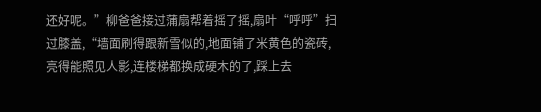还好呢。”柳爸爸接过蒲扇帮着摇了摇,扇叶“呼呼”扫过膝盖,“墙面刷得跟新雪似的,地面铺了米黄色的瓷砖,亮得能照见人影,连楼梯都换成硬木的了,踩上去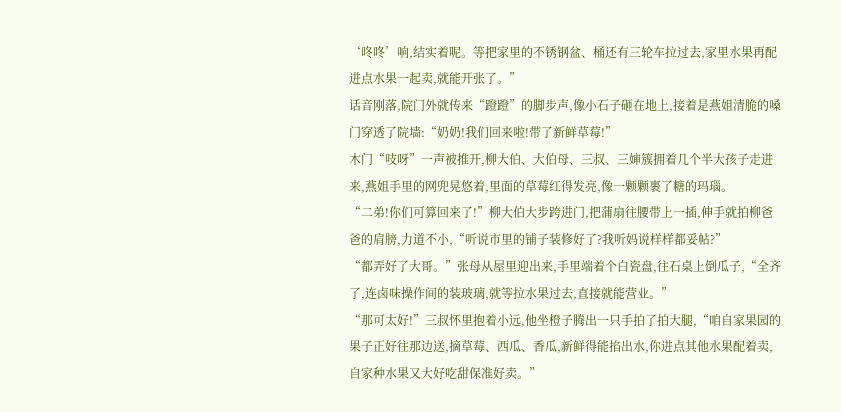‘咚咚’响,结实着呢。等把家里的不锈钢盆、桶还有三轮车拉过去,家里水果再配进点水果一起卖,就能开张了。”
话音刚落,院门外就传来“蹬蹬”的脚步声,像小石子砸在地上,接着是燕姐清脆的嗓门穿透了院墙:“奶奶!我们回来啦!带了新鲜草莓!”
木门“吱呀”一声被推开,柳大伯、大伯母、三叔、三婶簇拥着几个半大孩子走进来,燕姐手里的网兜晃悠着,里面的草莓红得发亮,像一颗颗裹了糖的玛瑙。
“二弟!你们可算回来了!”柳大伯大步跨进门,把蒲扇往腰带上一插,伸手就拍柳爸爸的肩膀,力道不小,“听说市里的铺子装修好了?我听妈说样样都妥帖?”
“都弄好了大哥。”张母从屋里迎出来,手里端着个白瓷盘,往石桌上倒瓜子,“全齐了,连卤味操作间的装玻璃,就等拉水果过去,直接就能营业。”
“那可太好!”三叔怀里抱着小远,他坐橙子腾出一只手拍了拍大腿,“咱自家果园的果子正好往那边送,摘草莓、西瓜、香瓜,新鲜得能掐出水,你进点其他水果配着卖,自家种水果又大好吃甜保准好卖。”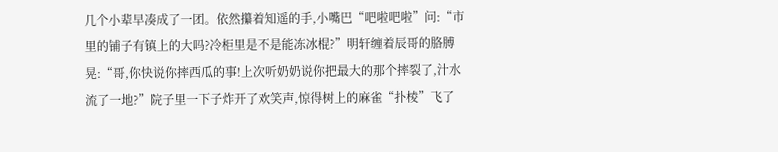几个小辈早凑成了一团。依然攥着知遥的手,小嘴巴“吧啦吧啦”问:“市里的铺子有镇上的大吗?冷柜里是不是能冻冰棍?”明轩缠着辰哥的胳膊晃:“哥,你快说你摔西瓜的事!上次听奶奶说你把最大的那个摔裂了,汁水流了一地?”院子里一下子炸开了欢笑声,惊得树上的麻雀“扑棱”飞了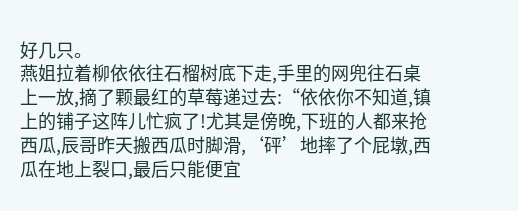好几只。
燕姐拉着柳依依往石榴树底下走,手里的网兜往石桌上一放,摘了颗最红的草莓递过去:“依依你不知道,镇上的铺子这阵儿忙疯了!尤其是傍晚,下班的人都来抢西瓜,辰哥昨天搬西瓜时脚滑,‘砰’地摔了个屁墩,西瓜在地上裂口,最后只能便宜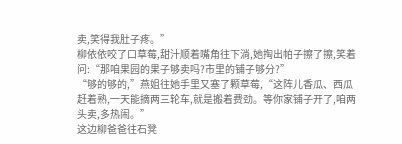卖,笑得我肚子疼。”
柳依依咬了口草莓,甜汁顺着嘴角往下淌,她掏出帕子擦了擦,笑着问:“那咱果园的果子够卖吗?市里的铺子够分?”
“够的够的,”燕姐往她手里又塞了颗草莓,“这阵儿香瓜、西瓜赶着熟,一天能摘两三轮车,就是搬着费劲。等你家铺子开了,咱两头卖,多热闹。”
这边柳爸爸往石凳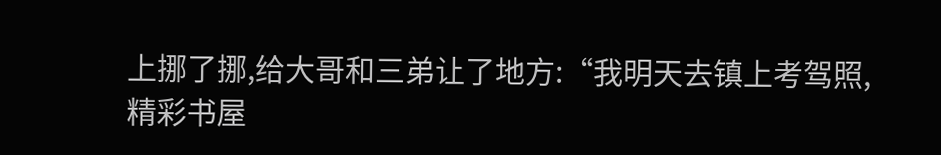上挪了挪,给大哥和三弟让了地方:“我明天去镇上考驾照,
精彩书屋